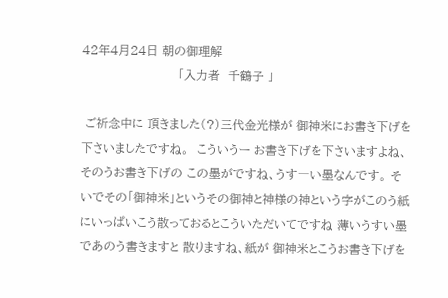42年4月24日 朝の御理解
                        「入力者  千鶴子 」

 ご祈念中に 頂きました(?)三代金光様が 御神米にお書き下げを下さいましたですね。  こういうー お書き下げを下さいますよね、そのうお書き下げの この墨がですね、うす―い墨なんです。 そいでその「御神米」というその御神と神様の神という字がこのう紙にいっぱいこう散っておるとこういただいてですね 薄いうすい墨であのう書きますと 散りますね、紙が 御神米とこうお書き下げを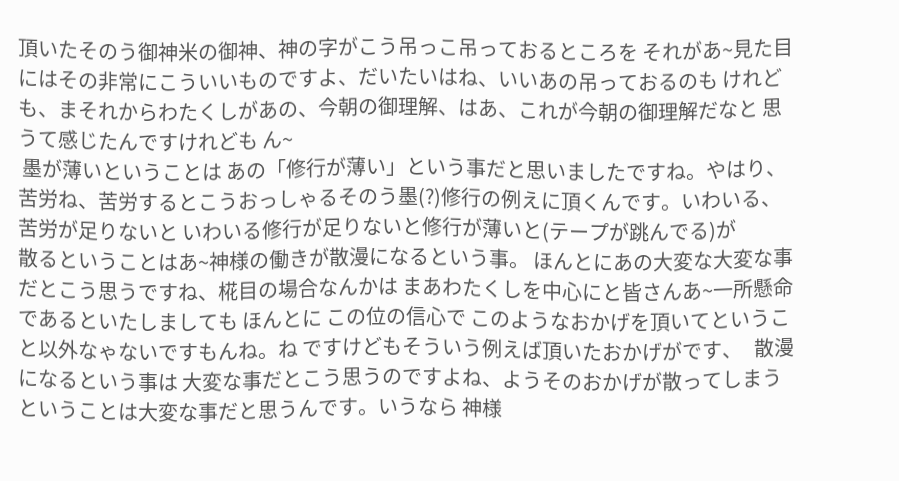頂いたそのう御神米の御神、神の字がこう吊っこ吊っておるところを それがあ~見た目にはその非常にこういいものですよ、だいたいはね、いいあの吊っておるのも けれども、まそれからわたくしがあの、今朝の御理解、はあ、これが今朝の御理解だなと 思うて感じたんですけれども ん~
 墨が薄いということは あの「修行が薄い」という事だと思いましたですね。やはり、苦労ね、苦労するとこうおっしゃるそのう墨(?)修行の例えに頂くんです。いわいる、 苦労が足りないと いわいる修行が足りないと修行が薄いと(テープが跳んでる)が
散るということはあ~神様の働きが散漫になるという事。 ほんとにあの大変な大変な事だとこう思うですね、椛目の場合なんかは まあわたくしを中心にと皆さんあ~一所懸命であるといたしましても ほんとに この位の信心で このようなおかげを頂いてということ以外なゃないですもんね。ね ですけどもそういう例えば頂いたおかげがです、   散漫になるという事は 大変な事だとこう思うのですよね、ようそのおかげが散ってしまうということは大変な事だと思うんです。いうなら 神様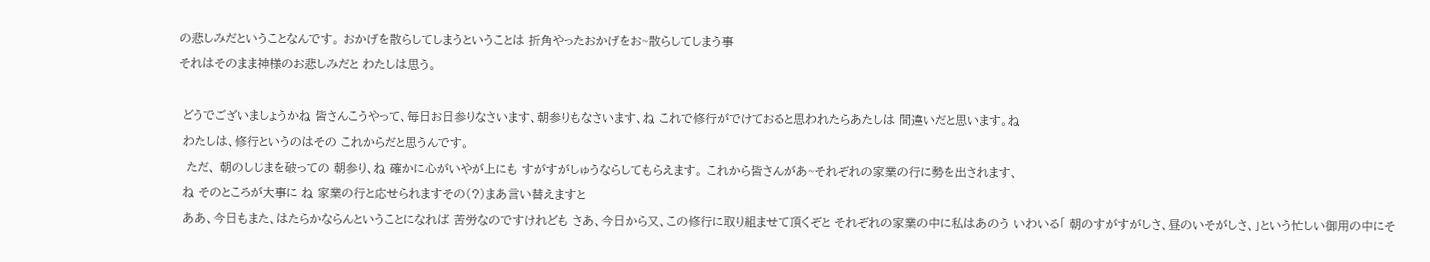の悲しみだということなんです。 おかげを散らしてしまうということは 折角やったおかげをお~散らしてしまう事
それはそのまま神様のお悲しみだと わたしは思う。

 どうでございましょうかね 皆さんこうやって、毎日お日参りなさいます、朝参りもなさいます、ね これで修行がでけておると思われたらあたしは 間違いだと思います。ね
 わたしは、修行というのはその これからだと思うんです。
  ただ、 朝のしじまを破っての 朝参り、ね 確かに心がいやが上にも すがすがしゅうならしてもらえます。 これから皆さんがあ~それぞれの家業の行に勢を出されます、
 ね そのところが大事に ね 家業の行と応せられますその(?)まあ言い替えますと
 ああ、今日もまた、はたらかならんということになれば 苦労なのですけれども さあ、今日から又、この修行に取り組ませて頂くぞと それぞれの家業の中に私はあのう いわいる「 朝のすがすがしさ、昼のいそがしさ、」という忙しい御用の中にそ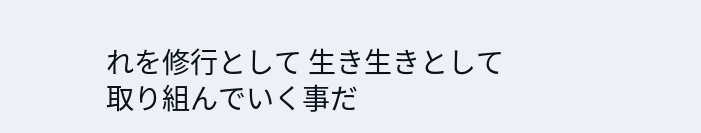れを修行として 生き生きとして取り組んでいく事だ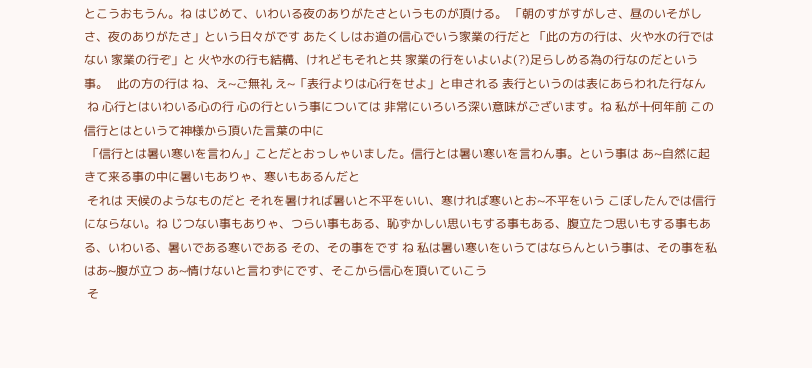とこうおもうん。ね はじめて、いわいる夜のありがたさというものが頂ける。 「朝のすがすがしさ、昼のいそがしさ、夜のありがたさ」という日々がです あたくしはお道の信心でいう家業の行だと 「此の方の行は、火や水の行ではない 家業の行ぞ」と 火や水の行も結構、けれどもそれと共 家業の行をいよいよ(?)足らしめる為の行なのだという事。   此の方の行は ね、え~ご無礼 え~「表行よりは心行をせよ」と申される 表行というのは表にあらわれた行なん
 ね 心行とはいわいる心の行 心の行という事については 非常にいろいろ深い意味がございます。ね 私が十何年前 この信行とはというて神様から頂いた言葉の中に
 「信行とは暑い寒いを言わん」ことだとおっしゃいました。信行とは暑い寒いを言わん事。という事は あ~自然に起きて来る事の中に暑いもありゃ、寒いもあるんだと
 それは 天候のようなものだと それを暑ければ暑いと不平をいい、寒ければ寒いとお~不平をいう こぼしたんでは信行にならない。ね じつない事もありゃ、つらい事もある、恥ずかしい思いもする事もある、腹立たつ思いもする事もある、いわいる、暑いである寒いである その、その事をです ね 私は暑い寒いをいうてはならんという事は、その事を私はあ~腹が立つ あ~情けないと言わずにです、そこから信心を頂いていこう
 そ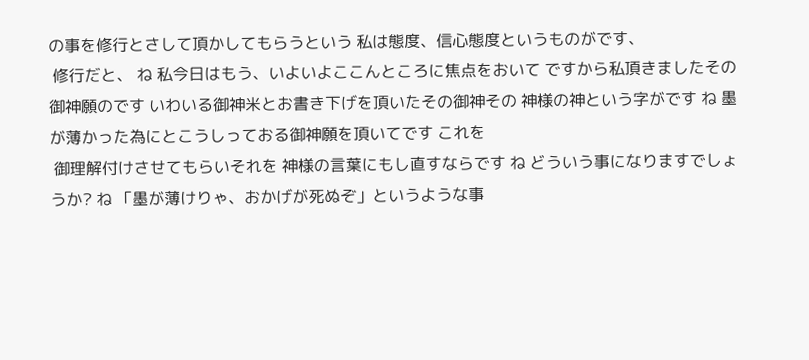の事を修行とさして頂かしてもらうという 私は態度、信心態度というものがです、
 修行だと、 ね 私今日はもう、いよいよここんところに焦点をおいて ですから私頂きましたその御神願のです いわいる御神米とお書き下げを頂いたその御神その 神様の神という字がです ね 墨が薄かった為にとこうしっておる御神願を頂いてです これを
 御理解付けさせてもらいそれを 神様の言葉にもし直すならです ね どういう事になりますでしょうか? ね 「墨が薄けりゃ、おかげが死ぬぞ」というような事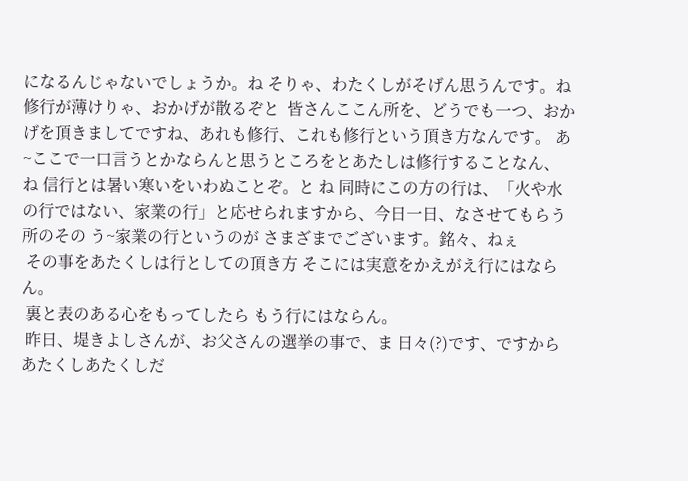になるんじゃないでしょうか。ね そりゃ、わたくしがそげん思うんです。ね 修行が薄けりゃ、おかげが散るぞと  皆さんここん所を、どうでも一つ、おかげを頂きましてですね、あれも修行、これも修行という頂き方なんです。 あ~ここで一口言うとかならんと思うところをとあたしは修行することなん、ね 信行とは暑い寒いをいわぬことぞ。と ね 同時にこの方の行は、「火や水の行ではない、家業の行」と応せられますから、今日一日、なさせてもらう所のその う~家業の行というのが さまざまでございます。銘々、ねぇ
 その事をあたくしは行としての頂き方 そこには実意をかえがえ行にはならん。
 裏と表のある心をもってしたら もう行にはならん。
 昨日、堤きよしさんが、お父さんの選挙の事で、ま 日々(?)です、ですからあたくしあたくしだ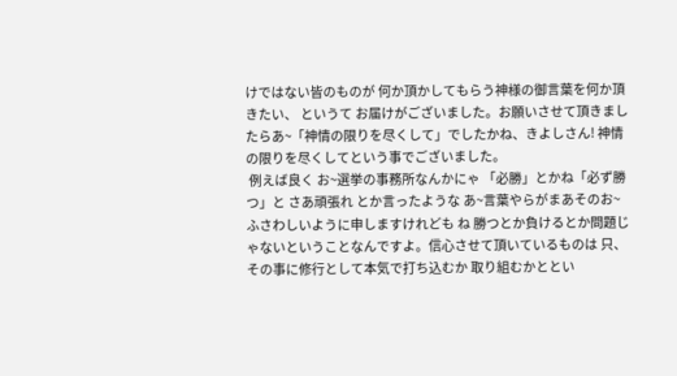けではない皆のものが 何か頂かしてもらう神様の御言葉を何か頂きたい、 というて お届けがございました。お願いさせて頂きましたらあ~「神情の限りを尽くして」でしたかね、きよしさん! 神情の限りを尽くしてという事でございました。
 例えば良く お~選挙の事務所なんかにゃ 「必勝」とかね「必ず勝つ」と さあ頑張れ とか言ったような あ~言葉やらがまあそのお~ ふさわしいように申しますけれども ね 勝つとか負けるとか問題じゃないということなんですよ。信心させて頂いているものは 只、その事に修行として本気で打ち込むか 取り組むかととい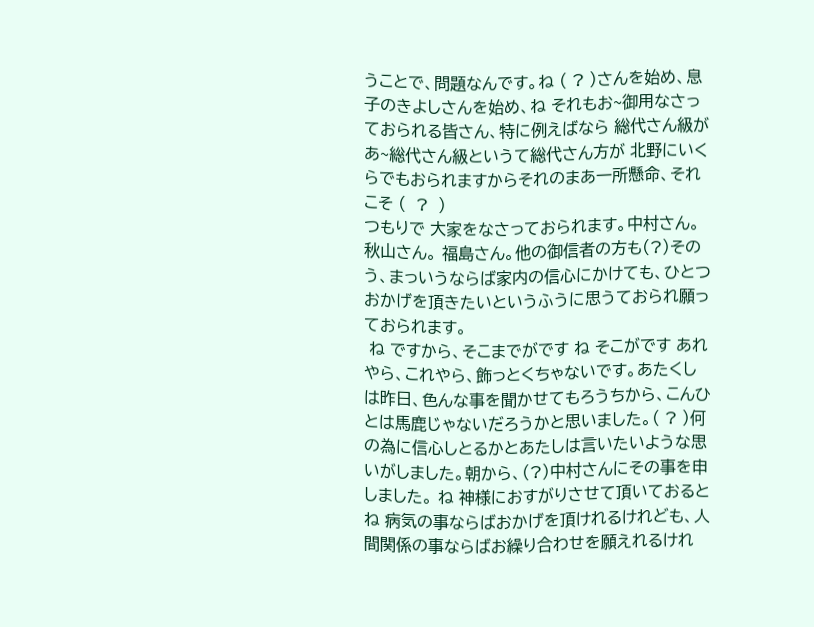うことで、問題なんです。ね ( ? )さんを始め、息子のきよしさんを始め、ね それもお~御用なさっておられる皆さん、特に例えばなら 総代さん級があ~総代さん級というて総代さん方が 北野にいくらでもおられますからそれのまあ一所懸命、それこそ (  ?  )
つもりで 大家をなさっておられます。中村さん。 秋山さん。 福島さん。他の御信者の方も(?)そのう、まっいうならば家内の信心にかけても、ひとつおかげを頂きたいというふうに思うておられ願っておられます。
 ね ですから、そこまでがです ね そこがです あれやら、これやら、飾っとくちゃないです。あたくしは昨日、色んな事を聞かせてもろうちから、こんひとは馬鹿じゃないだろうかと思いました。( ? )何の為に信心しとるかとあたしは言いたいような思いがしました。朝から、(?)中村さんにその事を申しました。 ね 神様におすがりさせて頂いておると ね 病気の事ならばおかげを頂けれるけれども、人間関係の事ならばお繰り合わせを願えれるけれ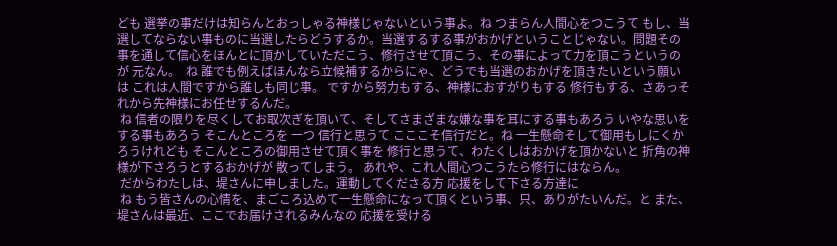ども 選挙の事だけは知らんとおっしゃる神様じゃないという事よ。ね つまらん人間心をつこうて もし、当選してならない事ものに当選したらどうするか。当選するする事がおかげということじゃない。問題その事を通して信心をほんとに頂かしていただこう、修行させて頂こう、その事によって力を頂こうというのが 元なん。  ね 誰でも例えばほんなら立候補するからにゃ、どうでも当選のおかげを頂きたいという願いは これは人間ですから誰しも同じ事。 ですから努力もする、神様におすがりもする 修行もする、さあっそれから先神様にお任せするんだ。
 ね 信者の限りを尽くしてお取次ぎを頂いて、そしてさまざまな嫌な事を耳にする事もあろう いやな思いをする事もあろう そこんところを 一つ 信行と思うて こここそ信行だと。ね 一生懸命そして御用もしにくかろうけれども そこんところの御用させて頂く事を 修行と思うて、わたくしはおかげを頂かないと 折角の神様が下さろうとするおかげが 散ってしまう。 あれや、これ人間心つこうたら修行にはならん。
 だからわたしは、堤さんに申しました。運動してくださる方 応援をして下さる方達に
 ね もう皆さんの心情を、まごころ込めて一生懸命になって頂くという事、只、ありがたいんだ。と また、堤さんは最近、ここでお届けされるみんなの 応援を受ける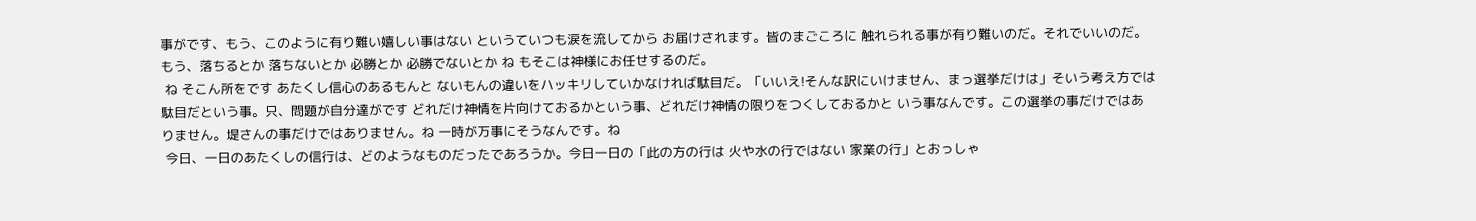事がです、もう、このように有り難い嬉しい事はない というていつも涙を流してから お届けされます。皆のまごころに 触れられる事が有り難いのだ。それでいいのだ。もう、落ちるとか 落ちないとか 必勝とか 必勝でないとか ね もそこは神様にお任せするのだ。
 ね そこん所をです あたくし信心のあるもんと ないもんの違いをハッキリしていかなければ駄目だ。「いいえ!そんな訳にいけません、まっ選挙だけは」そいう考え方では
駄目だという事。只、問題が自分達がです どれだけ神情を片向けておるかという事、どれだけ神情の限りをつくしておるかと いう事なんです。この選挙の事だけではありません。堤さんの事だけではありません。ね 一時が万事にそうなんです。ね
 今日、一日のあたくしの信行は、どのようなものだったであろうか。今日一日の「此の方の行は 火や水の行ではない 家業の行」とおっしゃ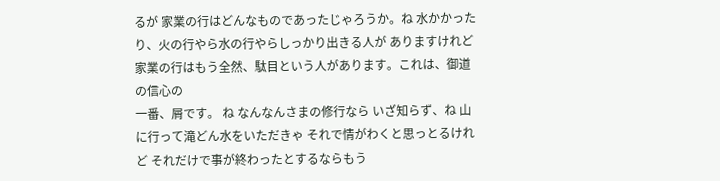るが 家業の行はどんなものであったじゃろうか。ね 水かかったり、火の行やら水の行やらしっかり出きる人が ありますけれど 家業の行はもう全然、駄目という人があります。これは、御道の信心の
一番、屑です。 ね なんなんさまの修行なら いざ知らず、ね 山に行って滝どん水をいただきゃ それで情がわくと思っとるけれど それだけで事が終わったとするならもう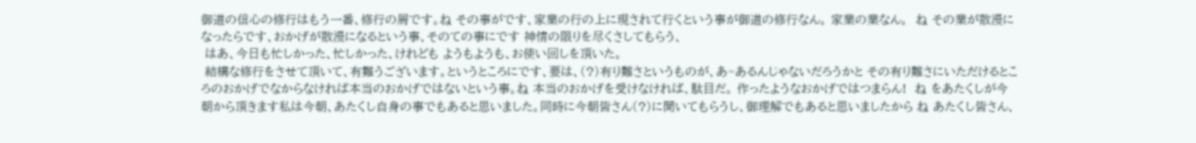御道の信心の修行はもう一番、修行の屑です。ね その事がです、家業の行の上に現されて行くという事が御道の修行なん。 家業の業なん。  ね その業が散漫になったらです、おかげが散漫になるという事、そのての事にです 神情の限りを尽くさしてもらう、
 はあ、今日も忙しかった、忙しかった、けれども ようもようも、お使い回しを頂いた。
 結構な修行をさせて頂いて、有難うございます。というところにです、要は、(?)有り難さというものが、あ~あるんじゃないだろうかと その有り難さにいただけるところのおかげでなからなければ本当のおかげではないという事。ね 本当のおかげを受けなければ、駄目だ。 作ったようなおかげではつまらん!  ね をあたくしが今朝から頂きます私は今朝、あたくし自身の事でもあると思いました。同時に今朝皆さん(?)に聞いてもらうし、御理解でもあると思いましたから ね あたくし皆さん、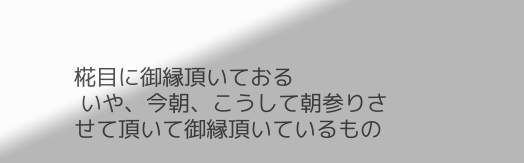椛目に御縁頂いておる
 いや、今朝、こうして朝参りさせて頂いて御縁頂いているもの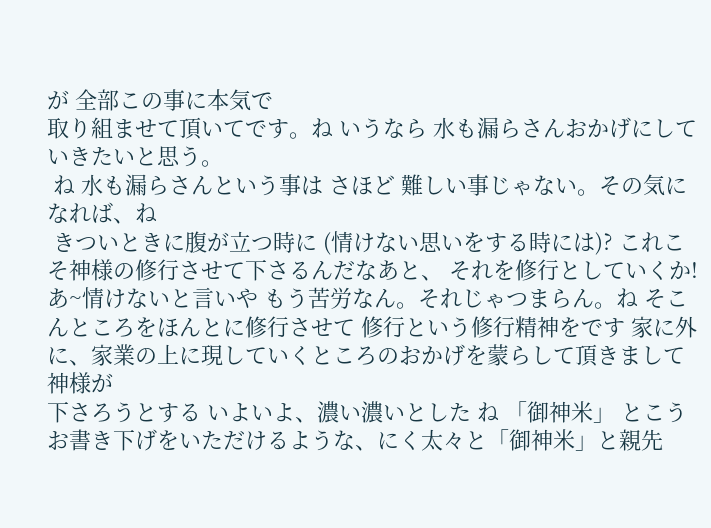が 全部この事に本気で
取り組ませて頂いてです。ね いうなら 水も漏らさんおかげにしていきたいと思う。
 ね 水も漏らさんという事は さほど 難しい事じゃない。その気になれば、ね
 きついときに腹が立つ時に (情けない思いをする時には)? これこそ神様の修行させて下さるんだなあと、 それを修行としていくか! あ~情けないと言いや もう苦労なん。それじゃつまらん。ね そこんところをほんとに修行させて 修行という修行精神をです 家に外に、家業の上に現していくところのおかげを蒙らして頂きまして 神様が
下さろうとする いよいよ、濃い濃いとした ね 「御神米」 とこうお書き下げをいただけるような、にく太々と「御神米」と親先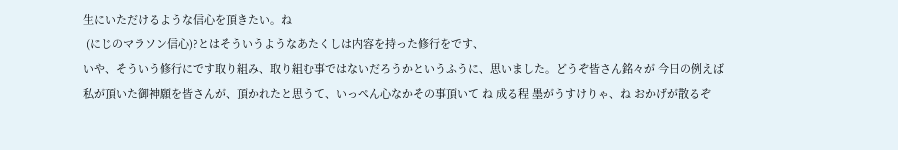生にいただけるような信心を頂きたい。ね
 (にじのマラソン信心)?とはそういうようなあたくしは内容を持った修行をです、
いや、そういう修行にです取り組み、取り組む事ではないだろうかというふうに、思いました。どうぞ皆さん銘々が 今日の例えば私が頂いた御神願を皆さんが、頂かれたと思うて、いっぺん心なかその事頂いて ね 成る程 墨がうすけりゃ、ね おかげが散るぞ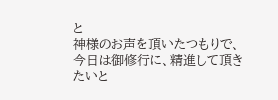と
神様のお声を頂いたつもりで、今日は御修行に、精進して頂きたいと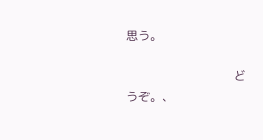思う。

                                    どうぞ。、